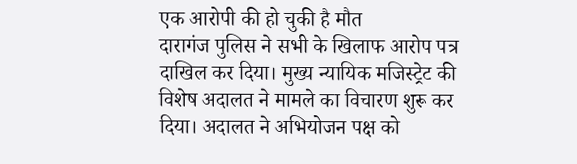एक आरोपी की हो चुकी है मौत
दारागंज पुलिस ने सभी के खिलाफ आरोप पत्र दाखिल कर दिया। मुख्य न्यायिक मजिस्ट्रेट की विशेष अदालत ने मामले का विचारण शुरू कर दिया। अदालत ने अभियोजन पक्ष को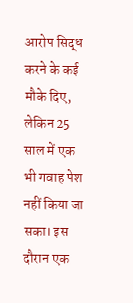आरोप सिद्ध करने के कई मौके दिए, लेकिन 25 साल में एक भी गवाह पेश नहीं किया जा सका। इस दौरान एक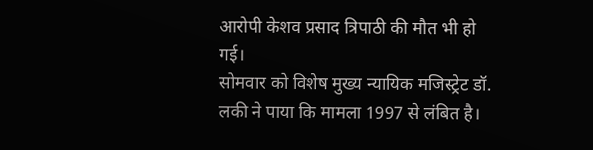आरोपी केशव प्रसाद त्रिपाठी की मौत भी हो गई।
सोमवार को विशेष मुख्य न्यायिक मजिस्ट्रेट डॉ. लकी ने पाया कि मामला 1997 से लंबित है।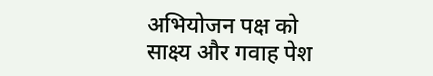अभियोजन पक्ष को साक्ष्य और गवाह पेश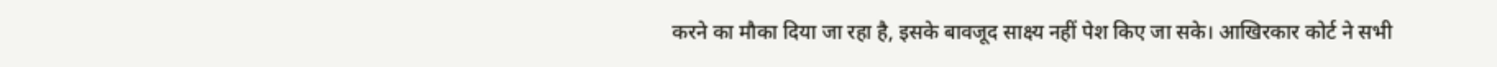करने का मौका दिया जा रहा है, इसके बावजूद साक्ष्य नहीं पेश किए जा सके। आखिरकार कोर्ट ने सभी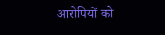आरोपियों को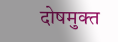दोषमुक्त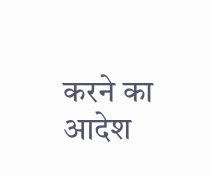करने का आदेश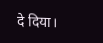दे दिया।